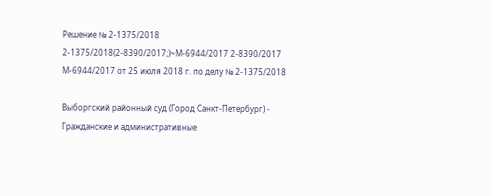Решение № 2-1375/2018 2-1375/2018(2-8390/2017;)~М-6944/2017 2-8390/2017 М-6944/2017 от 25 июля 2018 г. по делу № 2-1375/2018

Выборгский районный суд (Город Санкт-Петербург) - Гражданские и административные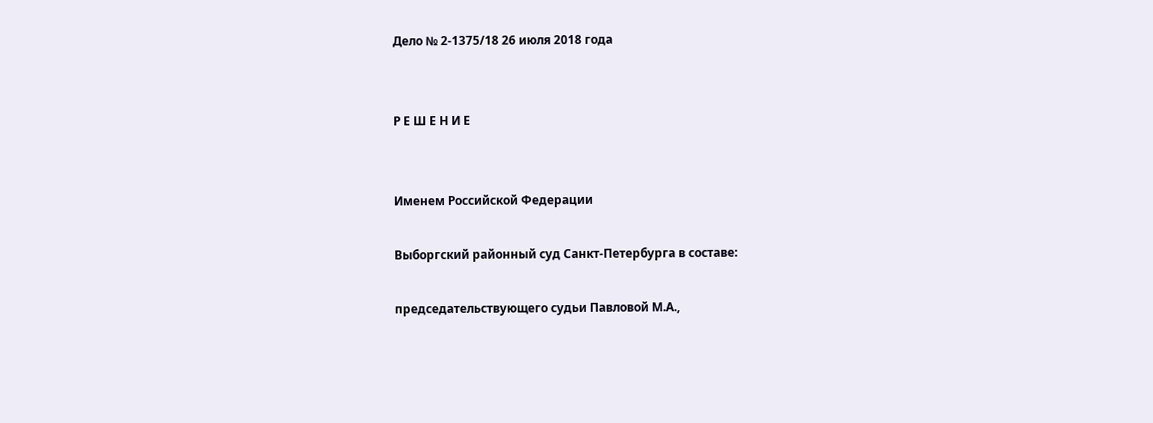Дело № 2-1375/18 26 июля 2018 года


Р Е Ш Е Н И Е


Именем Российской Федерации

Выборгский районный суд Санкт-Петербурга в составе:

председательствующего судьи Павловой М.А.,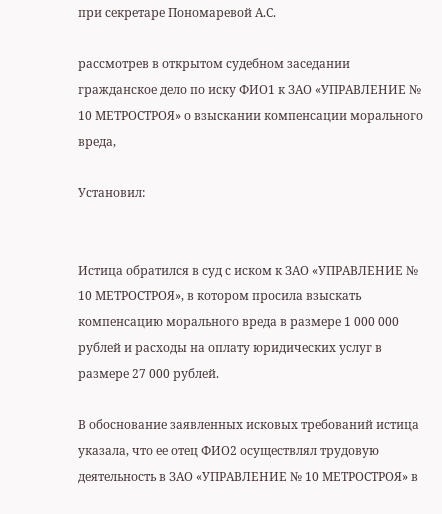при секретаре Пономаревой А.С.

рассмотрев в открытом судебном заседании гражданское дело по иску ФИО1 к ЗАО «УПРАВЛЕНИЕ № 10 МЕТРОСТРОЯ» о взыскании компенсации морального вреда,

Установил:


Истица обратился в суд с иском к ЗАО «УПРАВЛЕНИЕ № 10 МЕТРОСТРОЯ», в котором просила взыскать компенсацию морального вреда в размере 1 000 000 рублей и расходы на оплату юридических услуг в размере 27 000 рублей.

В обоснование заявленных исковых требований истица указала, что ее отец ФИО2 осуществлял трудовую деятельность в ЗАО «УПРАВЛЕНИЕ № 10 МЕТРОСТРОЯ» в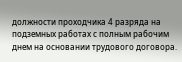должности проходчика 4 разряда на подземных работах с полным рабочим днем на основании трудового договора.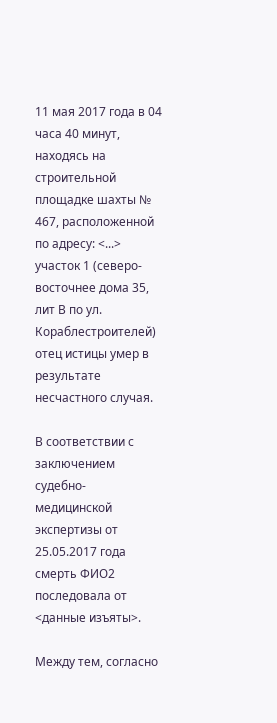11 мая 2017 года в 04 часа 40 минут, находясь на строительной площадке шахты № 467, расположенной по адресу: <...> участок 1 (северо-восточнее дома 35, лит В по ул. Кораблестроителей) отец истицы умер в результате несчастного случая.

В соответствии с заключением судебно-медицинской экспертизы от 25.05.2017 года смерть ФИО2 последовала от <данные изъяты>.

Между тем, согласно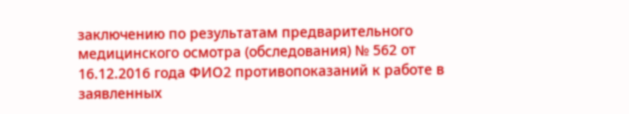заключению по результатам предварительного медицинского осмотра (обследования) № 562 от 16.12.2016 года ФИО2 противопоказаний к работе в заявленных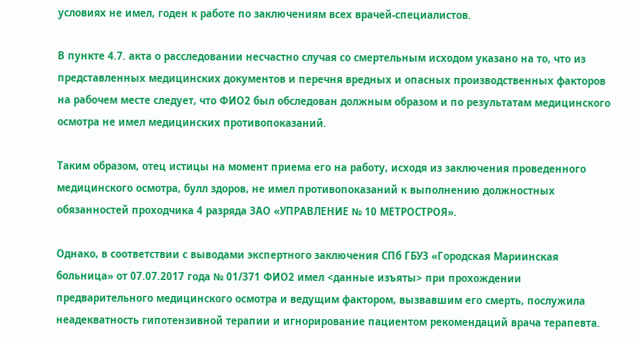условиях не имел, годен к работе по заключениям всех врачей-специалистов.

В пункте 4.7. акта о расследовании несчастно случая со смертельным исходом указано на то, что из представленных медицинских документов и перечня вредных и опасных производственных факторов на рабочем месте следует, что ФИО2 был обследован должным образом и по результатам медицинского осмотра не имел медицинских противопоказаний.

Таким образом, отец истицы на момент приема его на работу, исходя из заключения проведенного медицинского осмотра, булл здоров, не имел противопоказаний к выполнению должностных обязанностей проходчика 4 разряда ЗАО «УПРАВЛЕНИЕ № 10 МЕТРОСТРОЯ».

Однако, в соответствии с выводами экспертного заключения СПб ГБУЗ «Городская Мариинская больница» от 07.07.2017 года № 01/371 ФИО2 имел <данные изъяты> при прохождении предварительного медицинского осмотра и ведущим фактором, вызвавшим его смерть, послужила неадекватность гипотензивной терапии и игнорирование пациентом рекомендаций врача терапевта.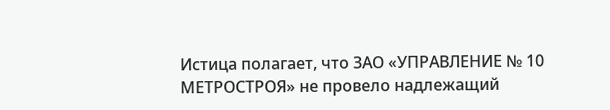Истица полагает, что ЗАО «УПРАВЛЕНИЕ № 10 МЕТРОСТРОЯ» не провело надлежащий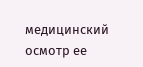медицинский осмотр ее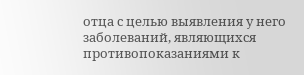отца с целью выявления у него заболеваний, являющихся противопоказаниями к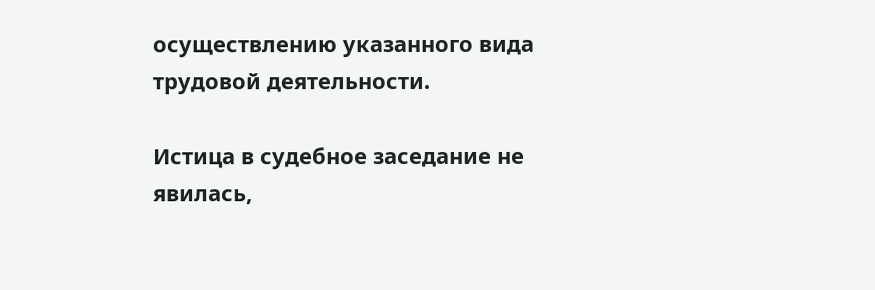осуществлению указанного вида трудовой деятельности.

Истица в судебное заседание не явилась,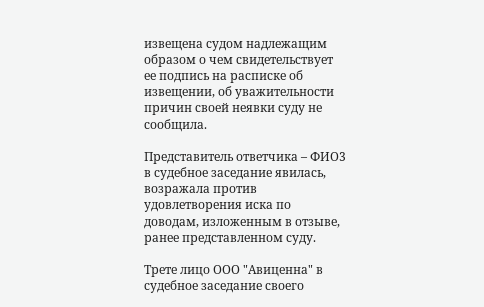извещена судом надлежащим образом о чем свидетельствует ее подпись на расписке об извещении, об уважительности причин своей неявки суду не сообщила.

Представитель ответчика – ФИО3 в судебное заседание явилась, возражала против удовлетворения иска по доводам, изложенным в отзыве, ранее представленном суду.

Трете лицо ООО "Авиценна" в судебное заседание своего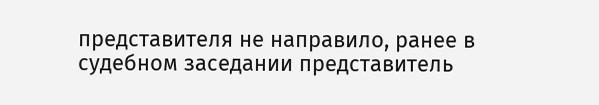представителя не направило, ранее в судебном заседании представитель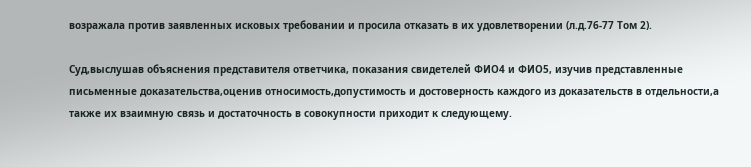возражала против заявленных исковых требовании и просила отказать в их удовлетворении (л.д.76-77 Том 2).

Суд,выслушав объяснения представителя ответчика, показания свидетелей ФИО4 и ФИО5, изучив представленные письменные доказательства,оценив относимость,допустимость и достоверность каждого из доказательств в отдельности,а также их взаимную связь и достаточность в совокупности приходит к следующему.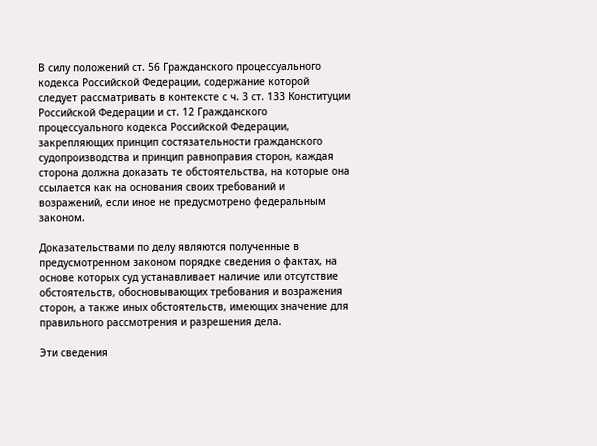В силу положений ст. 56 Гражданского процессуального кодекса Российской Федерации, содержание которой следует рассматривать в контексте с ч. 3 ст. 133 Конституции Российской Федерации и ст. 12 Гражданского процессуального кодекса Российской Федерации, закрепляющих принцип состязательности гражданского судопроизводства и принцип равноправия сторон, каждая сторона должна доказать те обстоятельства, на которые она ссылается как на основания своих требований и возражений, если иное не предусмотрено федеральным законом.

Доказательствами по делу являются полученные в предусмотренном законом порядке сведения о фактах, на основе которых суд устанавливает наличие или отсутствие обстоятельств, обосновывающих требования и возражения сторон, а также иных обстоятельств, имеющих значение для правильного рассмотрения и разрешения дела.

Эти сведения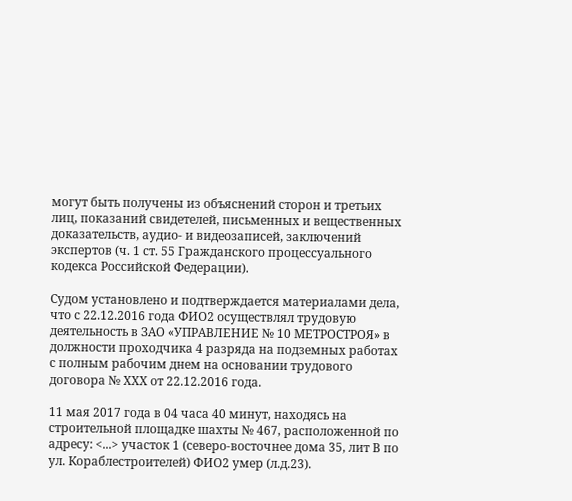могут быть получены из объяснений сторон и третьих лиц, показаний свидетелей, письменных и вещественных доказательств, аудио- и видеозаписей, заключений экспертов (ч. 1 ст. 55 Гражданского процессуального кодекса Российской Федерации).

Судом установлено и подтверждается материалами дела, что с 22.12.2016 года ФИО2 осуществлял трудовую деятельность в ЗАО «УПРАВЛЕНИЕ № 10 МЕТРОСТРОЯ» в должности проходчика 4 разряда на подземных работах с полным рабочим днем на основании трудового договора № ХХХ от 22.12.2016 года.

11 мая 2017 года в 04 часа 40 минут, находясь на строительной площадке шахты № 467, расположенной по адресу: <...> участок 1 (северо-восточнее дома 35, лит В по ул. Кораблестроителей) ФИО2 умер (л.д.23).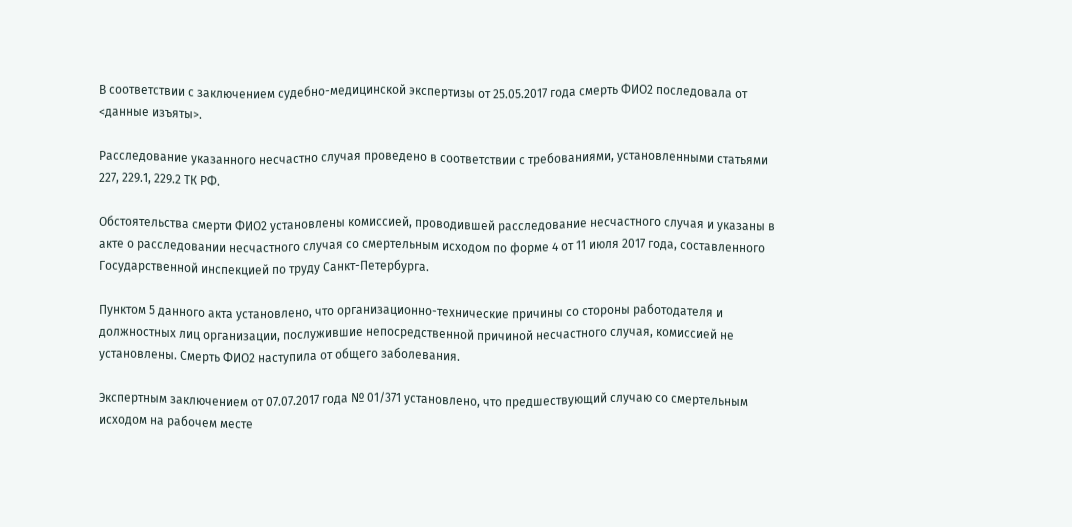В соответствии с заключением судебно-медицинской экспертизы от 25.05.2017 года смерть ФИО2 последовала от <данные изъяты>.

Расследование указанного несчастно случая проведено в соответствии с требованиями, установленными статьями 227, 229.1, 229.2 ТК РФ.

Обстоятельства смерти ФИО2 установлены комиссией, проводившей расследование несчастного случая и указаны в акте о расследовании несчастного случая со смертельным исходом по форме 4 от 11 июля 2017 года, составленного Государственной инспекцией по труду Санкт-Петербурга.

Пунктом 5 данного акта установлено, что организационно-технические причины со стороны работодателя и должностных лиц организации, послужившие непосредственной причиной несчастного случая, комиссией не установлены. Смерть ФИО2 наступила от общего заболевания.

Экспертным заключением от 07.07.2017 года № 01/371 установлено, что предшествующий случаю со смертельным исходом на рабочем месте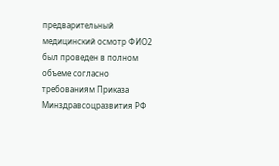предварительный медицинский осмотр ФИО2 был проведен в полном объеме согласно требованиям Приказа Минздравсоцразвития РФ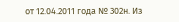от 12.04.2011 года № 302н. Из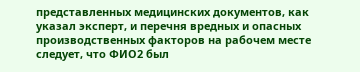представленных медицинских документов, как указал эксперт, и перечня вредных и опасных производственных факторов на рабочем месте следует, что ФИО2 был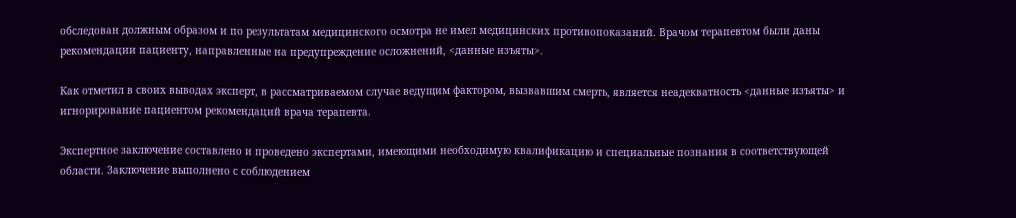обследован должным образом и по результатам медицинского осмотра не имел медицинских противопоказаний. Врачом терапевтом были даны рекомендации пациенту, направленные на предупреждение осложнений, <данные изъяты>.

Как отметил в своих выводах эксперт, в рассматриваемом случае ведущим фактором, вызвавшим смерть, является неадекватность <данные изъяты> и игнорирование пациентом рекомендаций врача терапевта.

Экспертное заключение составлено и проведено экспертами, имеющими необходимую квалификацию и специальные познания в соответствующей области. Заключение выполнено с соблюдением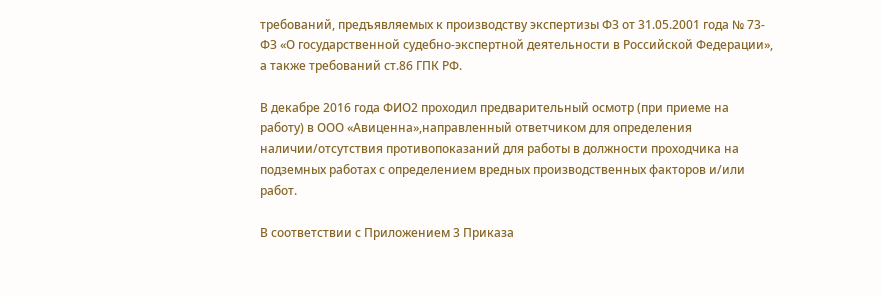требований, предъявляемых к производству экспертизы ФЗ от 31.05.2001 года № 73-ФЗ «О государственной судебно-экспертной деятельности в Российской Федерации», а также требований ст.86 ГПК РФ.

В декабре 2016 года ФИО2 проходил предварительный осмотр (при приеме на работу) в ООО «Авиценна»,направленный ответчиком для определения наличии/отсутствия противопоказаний для работы в должности проходчика на подземных работах с определением вредных производственных факторов и/или работ.

В соответствии с Приложением 3 Приказа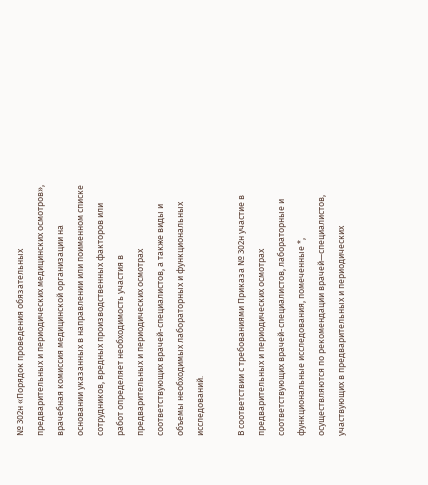№ 302н «Порядок проведения обязательных предварительных и периодических медицинских осмотров», врачебная комиссия медицинской организации на основании указанных в направлении или поименном списке сотрудников, вредных производственных факторов или работ определяет необходимость участия в предварительных и периодических осмотрах соответствующих врачей-специалистов, а также виды и объемы необходимых лабораторных и функциональных исследований.

В соответствии с требованиями Приказа № 302н участие в предварительных и периодических осмотрах соответствующих врачей-специалистов, лабораторные и функциональные исследования, помеченные *, осуществляются по рекомендации врачей—специалистов, участвующих в предварительных и периодических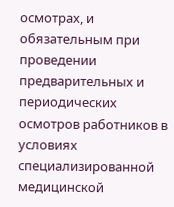осмотрах, и обязательным при проведении предварительных и периодических осмотров работников в условиях специализированной медицинской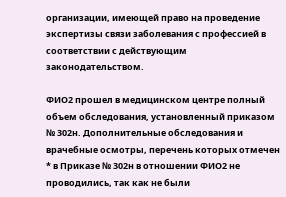организации, имеющей право на проведение экспертизы связи заболевания с профессией в соответствии с действующим законодательством.

ФИО2 прошел в медицинском центре полный объем обследования, установленный приказом № 302н. Дополнительные обследования и врачебные осмотры, перечень которых отмечен * в Приказе № 302н в отношении ФИО2 не проводились, так как не были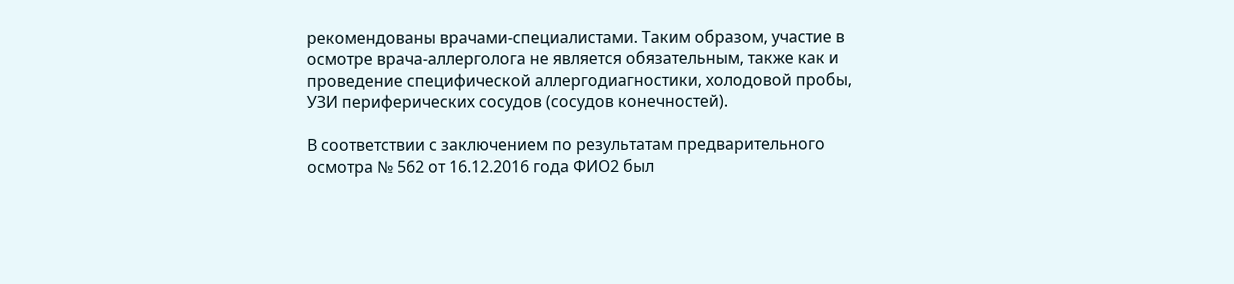рекомендованы врачами-специалистами. Таким образом, участие в осмотре врача-аллерголога не является обязательным, также как и проведение специфической аллергодиагностики, холодовой пробы, УЗИ периферических сосудов (сосудов конечностей).

В соответствии с заключением по результатам предварительного осмотра № 562 от 16.12.2016 года ФИО2 был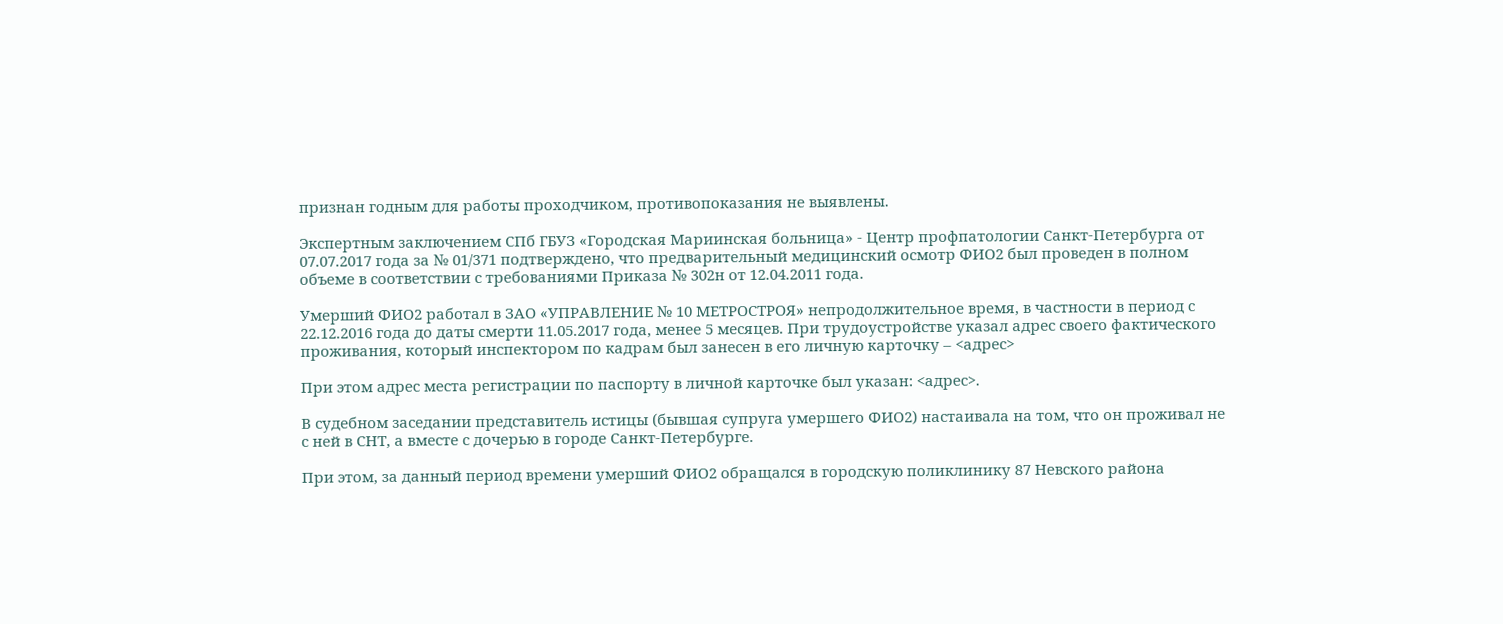признан годным для работы проходчиком, противопоказания не выявлены.

Экспертным заключением СПб ГБУЗ «Городская Мариинская больница» - Центр профпатологии Санкт-Петербурга от 07.07.2017 года за № 01/371 подтверждено, что предварительный медицинский осмотр ФИО2 был проведен в полном объеме в соответствии с требованиями Приказа № 302н от 12.04.2011 года.

Умерший ФИО2 работал в ЗАО «УПРАВЛЕНИЕ № 10 МЕТРОСТРОЯ» непродолжительное время, в частности в период с 22.12.2016 года до даты смерти 11.05.2017 года, менее 5 месяцев. При трудоустройстве указал адрес своего фактического проживания, который инспектором по кадрам был занесен в его личную карточку – <адрес>

При этом адрес места регистрации по паспорту в личной карточке был указан: <адрес>.

В судебном заседании представитель истицы (бывшая супруга умершего ФИО2) настаивала на том, что он проживал не с ней в СНТ, а вместе с дочерью в городе Санкт-Петербурге.

При этом, за данный период времени умерший ФИО2 обращался в городскую поликлинику 87 Невского района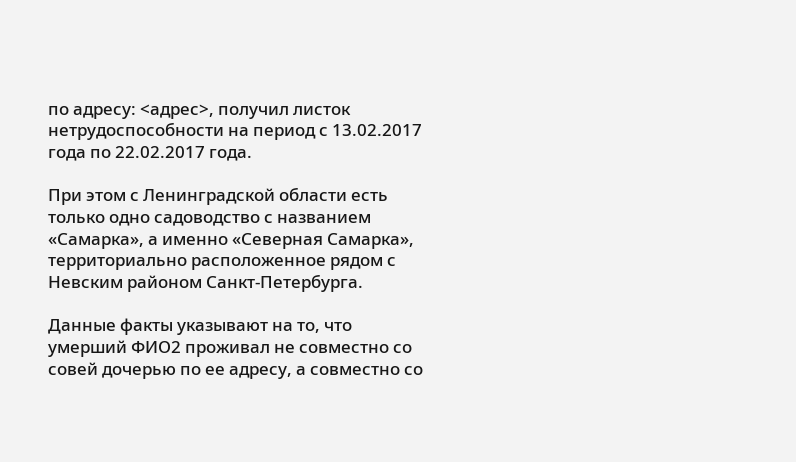по адресу: <адрес>, получил листок нетрудоспособности на период с 13.02.2017 года по 22.02.2017 года.

При этом с Ленинградской области есть только одно садоводство с названием «Самарка», а именно «Северная Самарка», территориально расположенное рядом с Невским районом Санкт-Петербурга.

Данные факты указывают на то, что умерший ФИО2 проживал не совместно со совей дочерью по ее адресу, а совместно со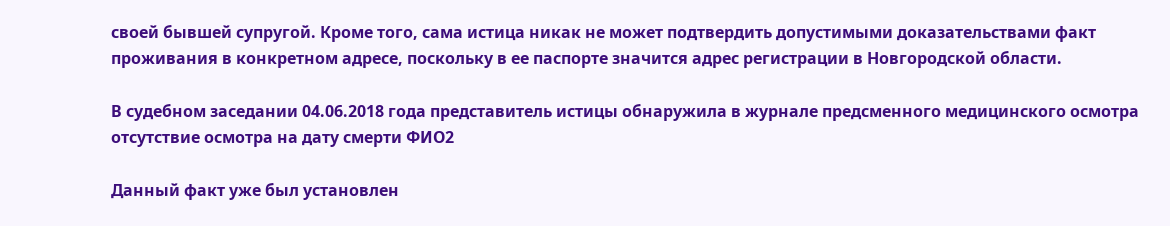своей бывшей супругой. Кроме того, сама истица никак не может подтвердить допустимыми доказательствами факт проживания в конкретном адресе, поскольку в ее паспорте значится адрес регистрации в Новгородской области.

В судебном заседании 04.06.2018 года представитель истицы обнаружила в журнале предсменного медицинского осмотра отсутствие осмотра на дату смерти ФИО2

Данный факт уже был установлен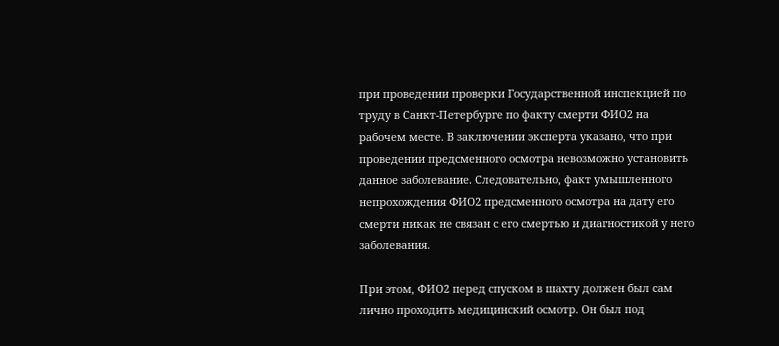при проведении проверки Государственной инспекцией по труду в Санкт-Петербурге по факту смерти ФИО2 на рабочем месте. В заключении эксперта указано, что при проведении предсменного осмотра невозможно установить данное заболевание. Следовательно, факт умышленного непрохождения ФИО2 предсменного осмотра на дату его смерти никак не связан с его смертью и диагностикой у него заболевания.

При этом, ФИО2 перед спуском в шахту должен был сам лично проходить медицинский осмотр. Он был под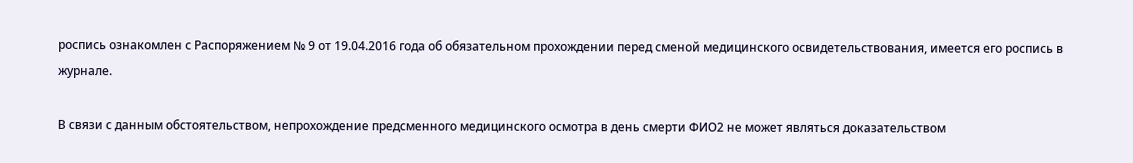роспись ознакомлен с Распоряжением № 9 от 19.04.2016 года об обязательном прохождении перед сменой медицинского освидетельствования, имеется его роспись в журнале.

В связи с данным обстоятельством, непрохождение предсменного медицинского осмотра в день смерти ФИО2 не может являться доказательством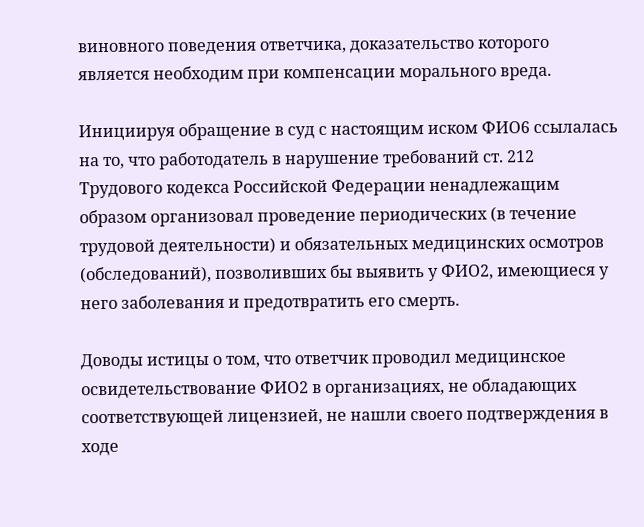виновного поведения ответчика, доказательство которого является необходим при компенсации морального вреда.

Инициируя обращение в суд с настоящим иском ФИО6 ссылалась на то, что работодатель в нарушение требований ст. 212 Трудового кодекса Российской Федерации ненадлежащим образом организовал проведение периодических (в течение трудовой деятельности) и обязательных медицинских осмотров (обследований), позволивших бы выявить у ФИО2, имеющиеся у него заболевания и предотвратить его смерть.

Доводы истицы о том, что ответчик проводил медицинское освидетельствование ФИО2 в организациях, не обладающих соответствующей лицензией, не нашли своего подтверждения в ходе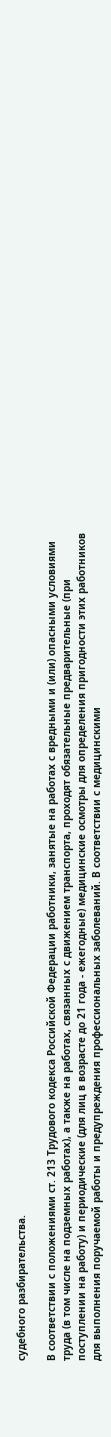судебного разбирательства.

В соответствии с положениями ст. 213 Трудового кодекса Российской Федерации работники, занятые на работах с вредными и (или) опасными условиями труда (в том числе на подземных работах), а также на работах, связанных с движением транспорта, проходят обязательные предварительные (при поступлении на работу) и периодические (для лиц в возрасте до 21 года - ежегодные) медицинские осмотры для определения пригодности этих работников для выполнения поручаемой работы и предупреждения профессиональных заболеваний. В соответствии с медицинскими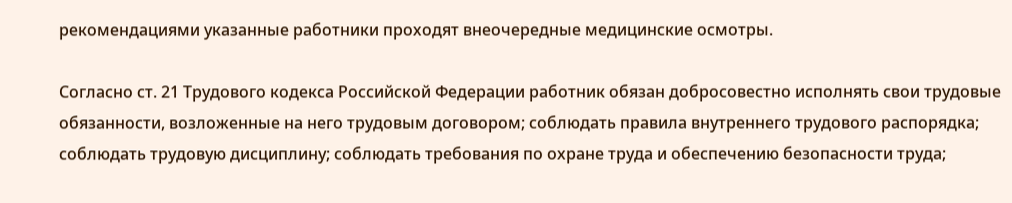рекомендациями указанные работники проходят внеочередные медицинские осмотры.

Согласно ст. 21 Трудового кодекса Российской Федерации работник обязан добросовестно исполнять свои трудовые обязанности, возложенные на него трудовым договором; соблюдать правила внутреннего трудового распорядка; соблюдать трудовую дисциплину; соблюдать требования по охране труда и обеспечению безопасности труда;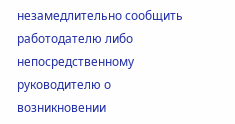незамедлительно сообщить работодателю либо непосредственному руководителю о возникновении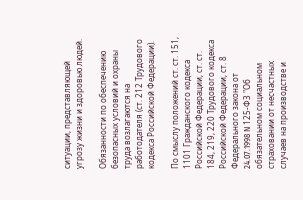ситуации, представляющей угрозу жизни и здоровью людей.

Обязанности по обеспечению безопасных условий и охраны труда возлагаются на работодателя (ст. 212 Трудового кодекса Российской Федерации).

По смыслу положений ст. ст. 151, 1101 Гражданского кодекса Российской Федерации, ст. ст. 184, 219, 220 Трудового кодекса Российской Федерации, ст. 8 Федерального закона от 24.07.1998 N 125-ФЗ "Об обязательном социальном страховании от несчастных случаев на производстве и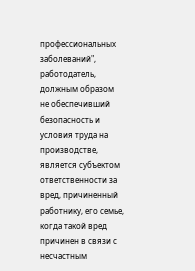профессиональных заболеваний", работодатель, должным образом не обеспечивший безопасность и условия труда на производстве, является субъектом ответственности за вред, причиненный работнику, его семье, когда такой вред причинен в связи с несчастным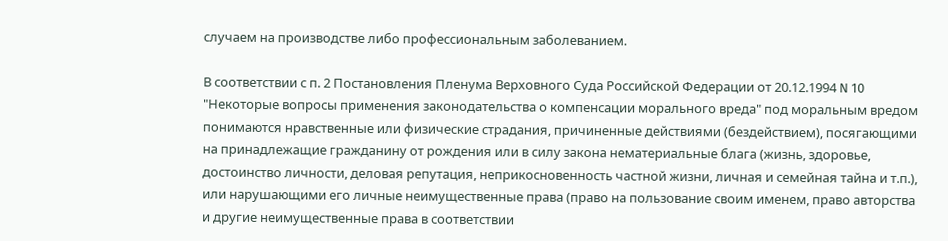случаем на производстве либо профессиональным заболеванием.

В соответствии с п. 2 Постановления Пленума Верховного Суда Российской Федерации от 20.12.1994 N 10 "Некоторые вопросы применения законодательства о компенсации морального вреда" под моральным вредом понимаются нравственные или физические страдания, причиненные действиями (бездействием), посягающими на принадлежащие гражданину от рождения или в силу закона нематериальные блага (жизнь, здоровье, достоинство личности, деловая репутация, неприкосновенность частной жизни, личная и семейная тайна и т.п.), или нарушающими его личные неимущественные права (право на пользование своим именем, право авторства и другие неимущественные права в соответствии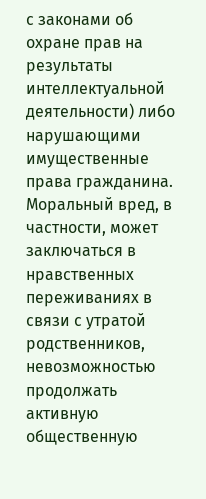с законами об охране прав на результаты интеллектуальной деятельности) либо нарушающими имущественные права гражданина. Моральный вред, в частности, может заключаться в нравственных переживаниях в связи с утратой родственников, невозможностью продолжать активную общественную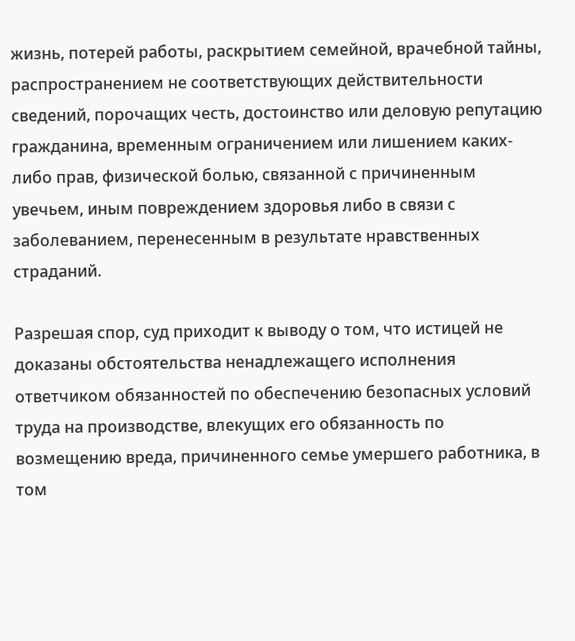жизнь, потерей работы, раскрытием семейной, врачебной тайны, распространением не соответствующих действительности сведений, порочащих честь, достоинство или деловую репутацию гражданина, временным ограничением или лишением каких-либо прав, физической болью, связанной с причиненным увечьем, иным повреждением здоровья либо в связи с заболеванием, перенесенным в результате нравственных страданий.

Разрешая спор, суд приходит к выводу о том, что истицей не доказаны обстоятельства ненадлежащего исполнения ответчиком обязанностей по обеспечению безопасных условий труда на производстве, влекущих его обязанность по возмещению вреда, причиненного семье умершего работника, в том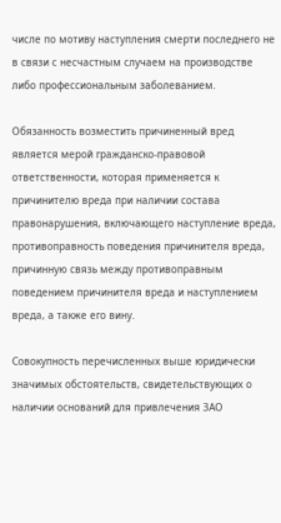числе по мотиву наступления смерти последнего не в связи с несчастным случаем на производстве либо профессиональным заболеванием.

Обязанность возместить причиненный вред является мерой гражданско-правовой ответственности, которая применяется к причинителю вреда при наличии состава правонарушения, включающего наступление вреда, противоправность поведения причинителя вреда, причинную связь между противоправным поведением причинителя вреда и наступлением вреда, а также его вину.

Совокупность перечисленных выше юридически значимых обстоятельств, свидетельствующих о наличии оснований для привлечения ЗАО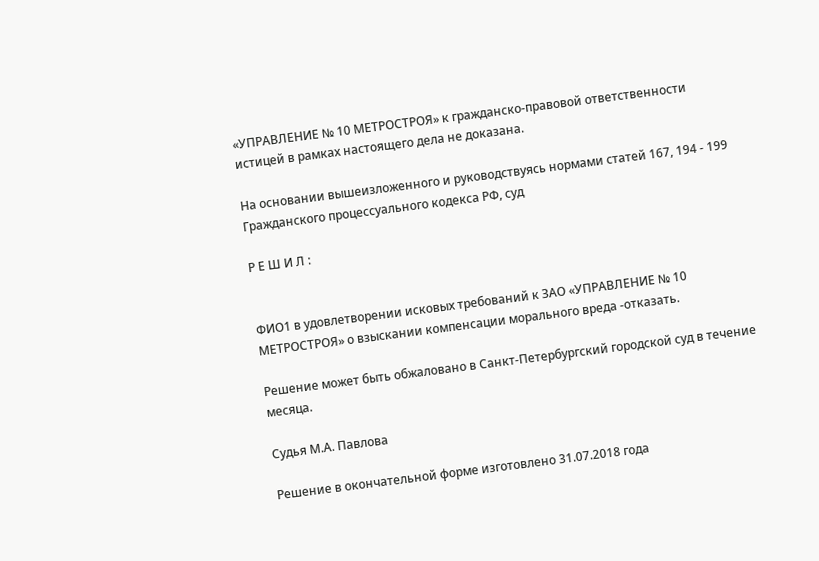«УПРАВЛЕНИЕ № 10 МЕТРОСТРОЯ» к гражданско-правовой ответственности истицей в рамках настоящего дела не доказана.

На основании вышеизложенного и руководствуясь нормами статей 167, 194 - 199 Гражданского процессуального кодекса РФ, суд

Р Е Ш И Л :


ФИО1 в удовлетворении исковых требований к ЗАО «УПРАВЛЕНИЕ № 10 МЕТРОСТРОЯ» о взыскании компенсации морального вреда -отказать.

Решение может быть обжаловано в Санкт-Петербургский городской суд в течение месяца.

Судья М.А. Павлова

Решение в окончательной форме изготовлено 31.07.2018 года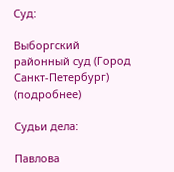Суд:

Выборгский районный суд (Город Санкт-Петербург) (подробнее)

Судьи дела:

Павлова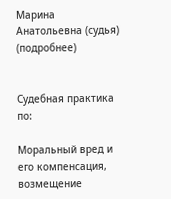Марина Анатольевна (судья) (подробнее)


Судебная практика по:

Моральный вред и его компенсация, возмещение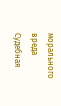морального вреда
Судебная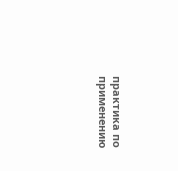практика по применению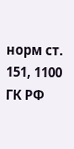норм ст. 151, 1100 ГК РФ